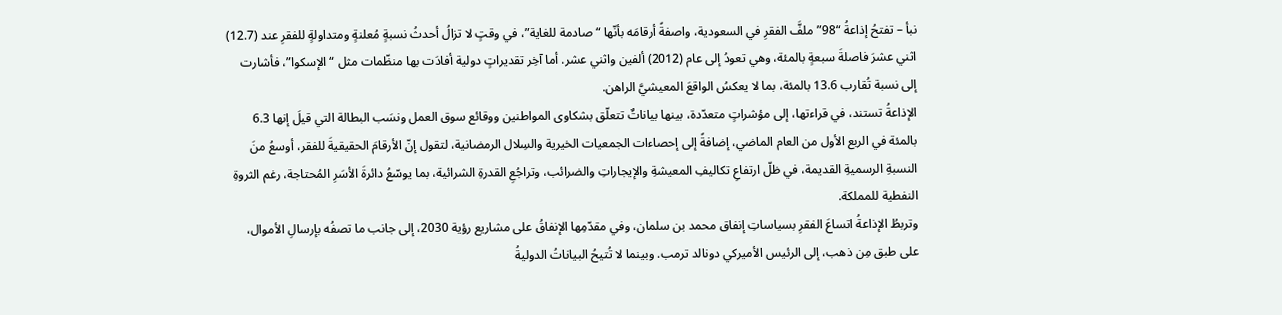نبأ – تفتحُ إذاعةُ “98” ملفَّ الفقرِ في السعودية، واصفةً أرقامَه بأنّها “صادمة للغاية”، في وقتٍ لا تزالُ أحدثُ نسبةٍ مُعلنةٍ ومتداولةٍ للفقرِ عند (12.7) اثني عشرَ فاصلةَ سبعةٍ بالمئة، وهي تعودُ إلى عام (2012) ألفين واثني عشر. أما آخِر تقديراتٍ دولية أفادَت بها منظّمات مثل “الإسكوا”، فأشارت إلى نسبة تُقارب 13.6 بالمئة، بما لا يعكسُ الواقعَ المعيشيَّ الراهن.
الإذاعةُ تستند، في قراءتها، إلى مؤشراتٍ متعدّدة، بينها بياناتٌ تتعلّق بشكاوى المواطنين ووقائع سوق العمل ونسَب البطالة التي قيلَ إنها 6.3 بالمئة في الربع الأول من العام الماضي، إضافةً إلى إحصاءات الجمعيات الخيرية والسِلال الرمضانية، لتقول إنّ الأرقامَ الحقيقيةَ للفقر، أوسعُ منَ النسبةِ الرسميةِ القديمة، في ظلّ ارتفاعِ تكاليفِ المعيشةِ والإيجاراتِ والضرائب، وتراجُعِ القدرةِ الشرائية، بما يوسّعُ دائرةَ الأسَرِ المُحتاجة، رغم الثروةِ النفطية للمملكة.
وتربطُ الإذاعةُ اتساعَ الفقرِ بسياساتِ إنفاق محمد بن سلمان، وفي مقدّمِها الإنفاقُ على مشاريع رؤية 2030، إلى جانب ما تصفُه بإرسالِ الأموال، على طبق مِن ذهب، إلى الرئيس الأميركي دونالد ترمب. وبينما لا تُتيحُ البياناتُ الدوليةُ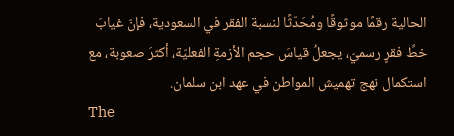الحالية رقمًا موثوقًا ومُحَدّثًا لنسبة الفقر في السعودية، فإنّ غيابَ خطِّ فقرٍ رسميّ، يجعلُ قياسَ حجم الأزمةِ الفعليّة، أكثرَ صعوبة، مع استكمال نهج تهميش المواطن في عهد ابن سلمان.
The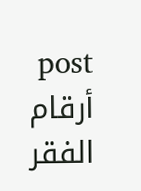post أرقام الفقر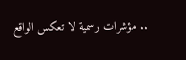.. مؤشرات رسمية لا تعكس الواقع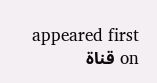appeared first on قناة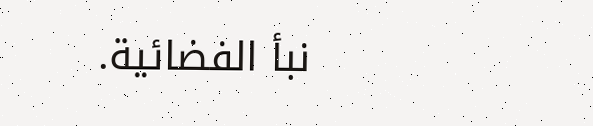نبأ الفضائية.